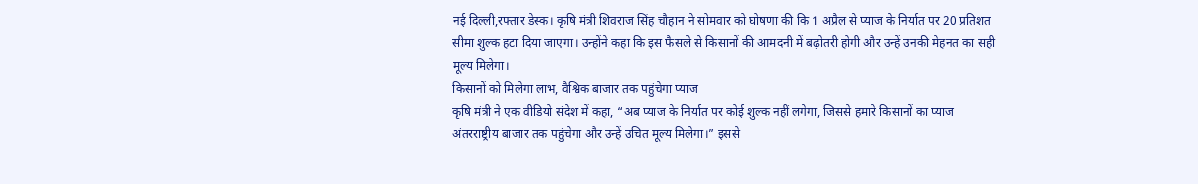नई दिल्ली,रफ्तार डेस्क। कृषि मंत्री शिवराज सिंह चौहान ने सोमवार को घोषणा की कि 1 अप्रैल से प्याज के निर्यात पर 20 प्रतिशत सीमा शुल्क हटा दिया जाएगा। उन्होंने कहा कि इस फैसले से किसानों की आमदनी में बढ़ोतरी होगी और उन्हें उनकी मेहनत का सही मूल्य मिलेगा।
किसानों को मिलेगा लाभ, वैश्विक बाजार तक पहुंचेगा प्याज
कृषि मंत्री ने एक वीडियो संदेश में कहा, “अब प्याज के निर्यात पर कोई शुल्क नहीं लगेगा, जिससे हमारे किसानों का प्याज अंतरराष्ट्रीय बाजार तक पहुंचेगा और उन्हें उचित मूल्य मिलेगा।” इससे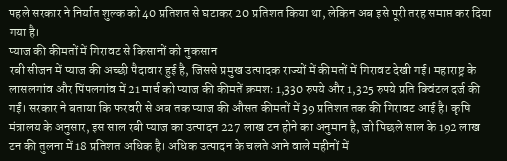पहले सरकार ने निर्यात शुल्क को 40 प्रतिशत से घटाकर 20 प्रतिशत किया था, लेकिन अब इसे पूरी तरह समाप्त कर दिया गया है।
प्याज की कीमतों में गिरावट से किसानों को नुकसान
रबी सीजन में प्याज की अच्छी पैदावार हुई है, जिससे प्रमुख उत्पादक राज्यों में कीमतों में गिरावट देखी गई। महाराष्ट्र के लासलगांव और पिंपलगांव में 21 मार्च को प्याज की कीमतें क्रमशः 1,330 रुपये और 1,325 रुपये प्रति क्विंटल दर्ज की गईं। सरकार ने बताया कि फरवरी से अब तक प्याज की औसत कीमतों में 39 प्रतिशत तक की गिरावट आई है। कृषि मंत्रालय के अनुसार, इस साल रबी प्याज का उत्पादन 227 लाख टन होने का अनुमान है, जो पिछले साल के 192 लाख टन की तुलना में 18 प्रतिशत अधिक है। अधिक उत्पादन के चलते आने वाले महीनों में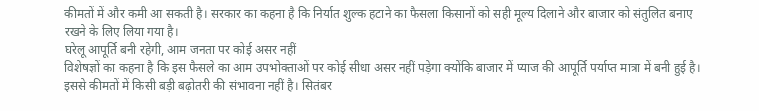कीमतों में और कमी आ सकती है। सरकार का कहना है कि निर्यात शुल्क हटाने का फैसला किसानों को सही मूल्य दिलाने और बाजार को संतुलित बनाए रखने के लिए लिया गया है।
घरेलू आपूर्ति बनी रहेगी, आम जनता पर कोई असर नहीं
विशेषज्ञों का कहना है कि इस फैसले का आम उपभोक्ताओं पर कोई सीधा असर नहीं पड़ेगा क्योंकि बाजार में प्याज की आपूर्ति पर्याप्त मात्रा में बनी हुई है। इससे कीमतों में किसी बड़ी बढ़ोतरी की संभावना नहीं है। सितंबर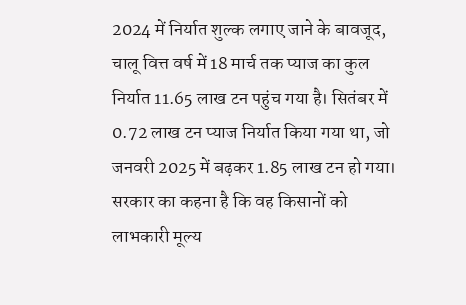2024 में निर्यात शुल्क लगाए जाने के बावजूद, चालू वित्त वर्ष में 18 मार्च तक प्याज का कुल निर्यात 11.65 लाख टन पहुंच गया है। सितंबर में 0.72 लाख टन प्याज निर्यात किया गया था, जो जनवरी 2025 में बढ़कर 1.85 लाख टन हो गया। सरकार का कहना है कि वह किसानों को लाभकारी मूल्य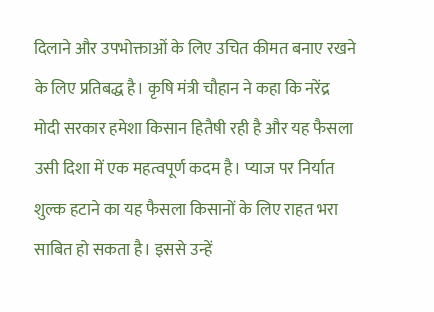दिलाने और उपभोक्ताओं के लिए उचित कीमत बनाए रखने के लिए प्रतिबद्ध है। कृषि मंत्री चौहान ने कहा कि नरेंद्र मोदी सरकार हमेशा किसान हितैषी रही है और यह फैसला उसी दिशा में एक महत्वपूर्ण कदम है। प्याज पर निर्यात शुल्क हटाने का यह फैसला किसानों के लिए राहत भरा साबित हो सकता है। इससे उन्हें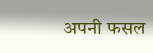अपनी फसल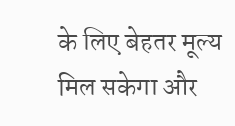के लिए बेहतर मूल्य मिल सकेगा और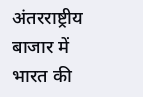अंतरराष्ट्रीय बाजार में भारत की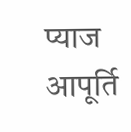प्याज आपूर्ति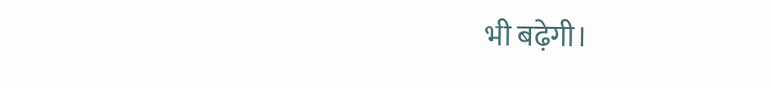भी बढ़ेगी।